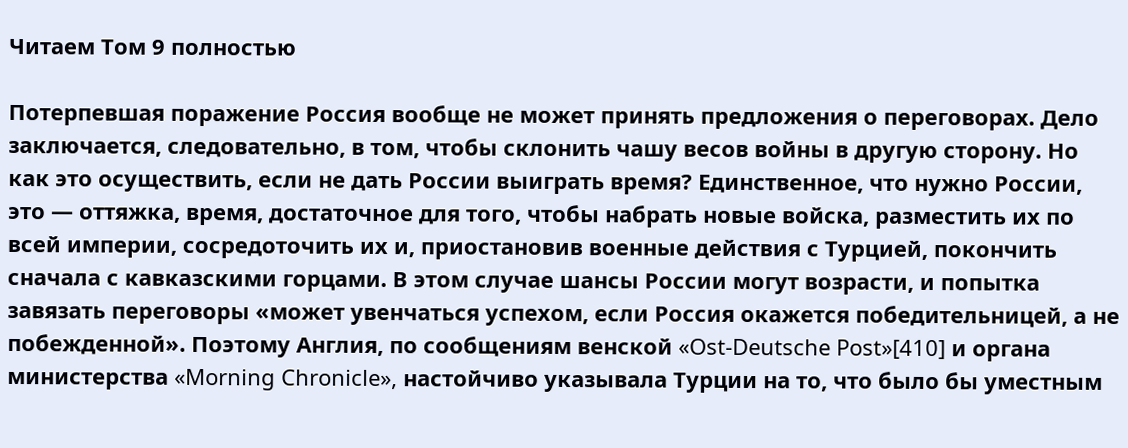Читаем Том 9 полностью

Потерпевшая поражение Россия вообще не может принять предложения о переговорах. Дело заключается, следовательно, в том, чтобы склонить чашу весов войны в другую сторону. Но как это осуществить, если не дать России выиграть время? Единственное, что нужно России, это — оттяжка, время, достаточное для того, чтобы набрать новые войска, разместить их по всей империи, сосредоточить их и, приостановив военные действия с Турцией, покончить сначала с кавказскими горцами. В этом случае шансы России могут возрасти, и попытка завязать переговоры «может увенчаться успехом, если Россия окажется победительницей, а не побежденной». Поэтому Англия, по сообщениям венской «Ost-Deutsche Post»[410] и органа министерства «Morning Chronicle», настойчиво указывала Турции на то, что было бы уместным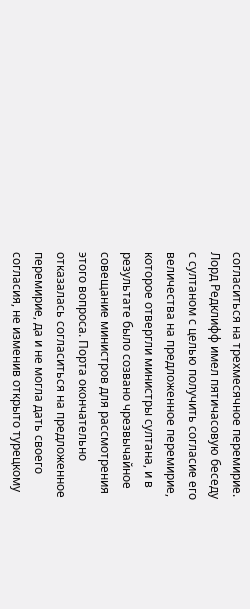согласиться на трехмесячное перемирие. Лорд Редклифф имел пятичасовую беседу с султаном с целью получить согласие его величества на предложенное перемирие, которое отвергли министры султана, и в результате было созвано чрезвычайное совещание министров для рассмотрения этого вопроса. Порта окончательно отказалась согласиться на предложенное перемирие, да и не могла дать своего согласия, не изменив открыто турецкому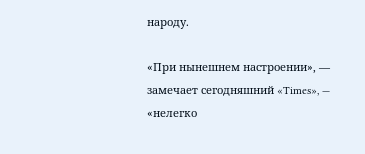народу.

«При нынешнем настроении», — замечает сегодняшний «Times», — «нелегко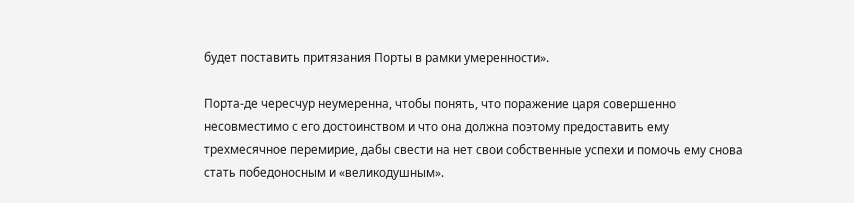будет поставить притязания Порты в рамки умеренности».

Порта-де чересчур неумеренна, чтобы понять, что поражение царя совершенно несовместимо с его достоинством и что она должна поэтому предоставить ему трехмесячное перемирие, дабы свести на нет свои собственные успехи и помочь ему снова стать победоносным и «великодушным».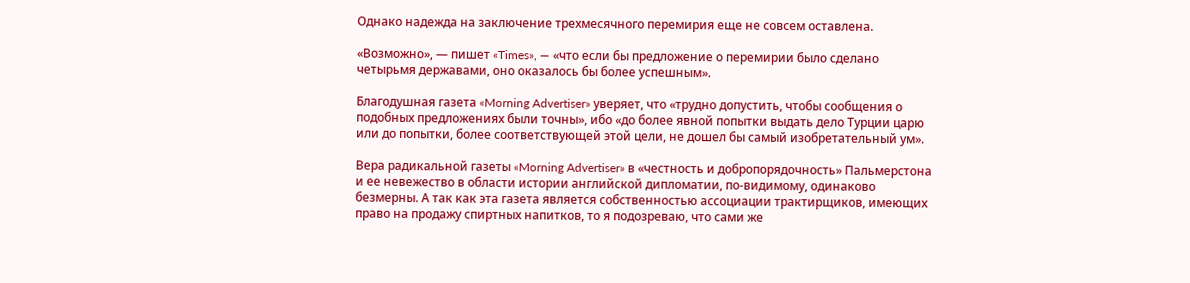Однако надежда на заключение трехмесячного перемирия еще не совсем оставлена.

«Возможно», — пишет «Times», — «что если бы предложение о перемирии было сделано четырьмя державами, оно оказалось бы более успешным».

Благодушная газета «Morning Advertiser» уверяет, что «трудно допустить, чтобы сообщения о подобных предложениях были точны», ибо «до более явной попытки выдать дело Турции царю или до попытки, более соответствующей этой цели, не дошел бы самый изобретательный ум».

Вера радикальной газеты «Morning Advertiser» в «честность и добропорядочность» Пальмерстона и ее невежество в области истории английской дипломатии, по-видимому, одинаково безмерны. А так как эта газета является собственностью ассоциации трактирщиков, имеющих право на продажу спиртных напитков, то я подозреваю, что сами же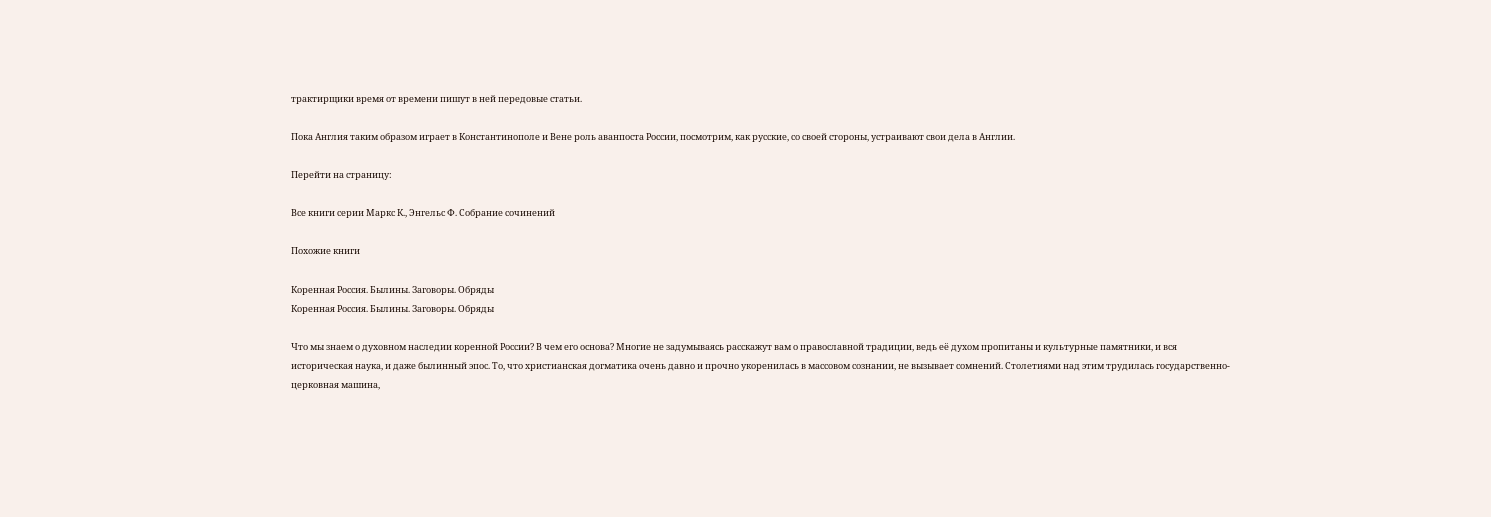трактирщики время от времени пишут в ней передовые статьи.

Пока Англия таким образом играет в Константинополе и Вене роль аванпоста России, посмотрим, как русские, со своей стороны, устраивают свои дела в Англии.

Перейти на страницу:

Все книги серии Маркс К., Энгельс Ф. Собрание сочинений

Похожие книги

Коренная Россия. Былины. Заговоры. Обряды
Коренная Россия. Былины. Заговоры. Обряды

Что мы знаем о духовном наследии коренной России? В чем его основа? Многие не задумываясь расскажут вам о православной традиции, ведь её духом пропитаны и культурные памятники, и вся историческая наука, и даже былинный эпос. То, что христианская догматика очень давно и прочно укоренилась в массовом сознании, не вызывает сомнений. Столетиями над этим трудилась государственно-церковная машина,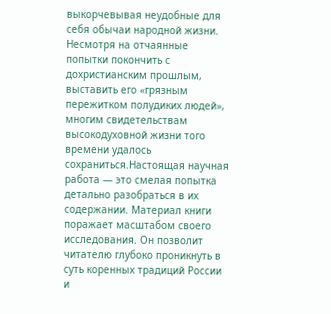выкорчевывая неудобные для себя обычаи народной жизни. Несмотря на отчаянные попытки покончить с дохристианским прошлым, выставить его «грязным пережитком полудиких людей», многим свидетельствам высокодуховной жизни того времени удалось сохраниться.Настоящая научная работа — это смелая попытка детально разобраться в их содержании. Материал книги поражает масштабом своего исследования. Он позволит читателю глубоко проникнуть в суть коренных традиций России и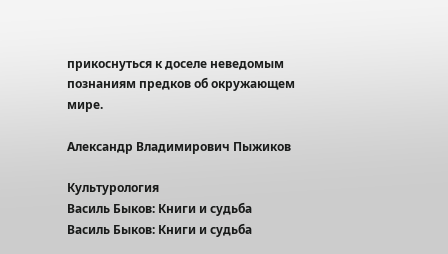прикоснуться к доселе неведомым познаниям предков об окружающем мире.

Александр Владимирович Пыжиков

Культурология
Василь Быков: Книги и судьба
Василь Быков: Книги и судьба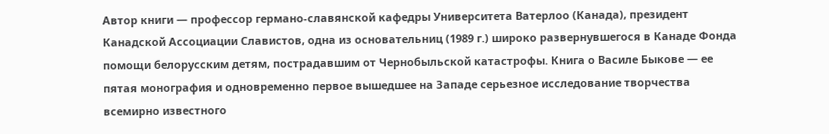Автор книги — профессор германо-славянской кафедры Университета Ватерлоо (Канада), президент Канадской Ассоциации Славистов, одна из основательниц (1989 г.) широко развернувшегося в Канаде Фонда помощи белорусским детям, пострадавшим от Чернобыльской катастрофы. Книга о Василе Быкове — ее пятая монография и одновременно первое вышедшее на Западе серьезное исследование творчества всемирно известного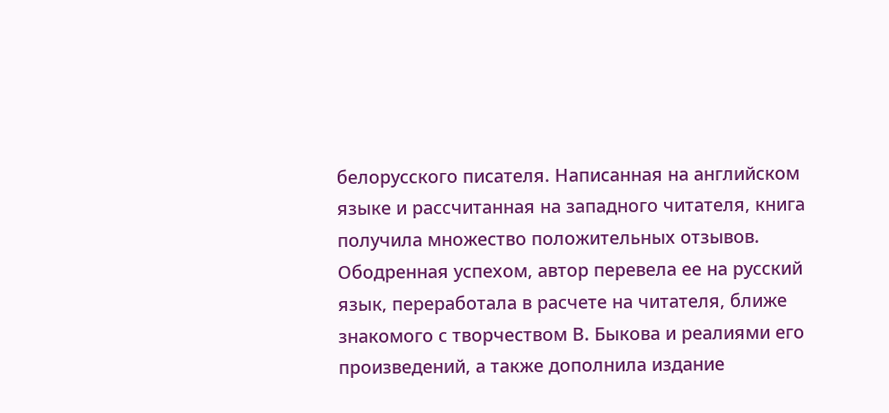белорусского писателя. Написанная на английском языке и рассчитанная на западного читателя, книга получила множество положительных отзывов. Ободренная успехом, автор перевела ее на русский язык, переработала в расчете на читателя, ближе знакомого с творчеством В. Быкова и реалиями его произведений, а также дополнила издание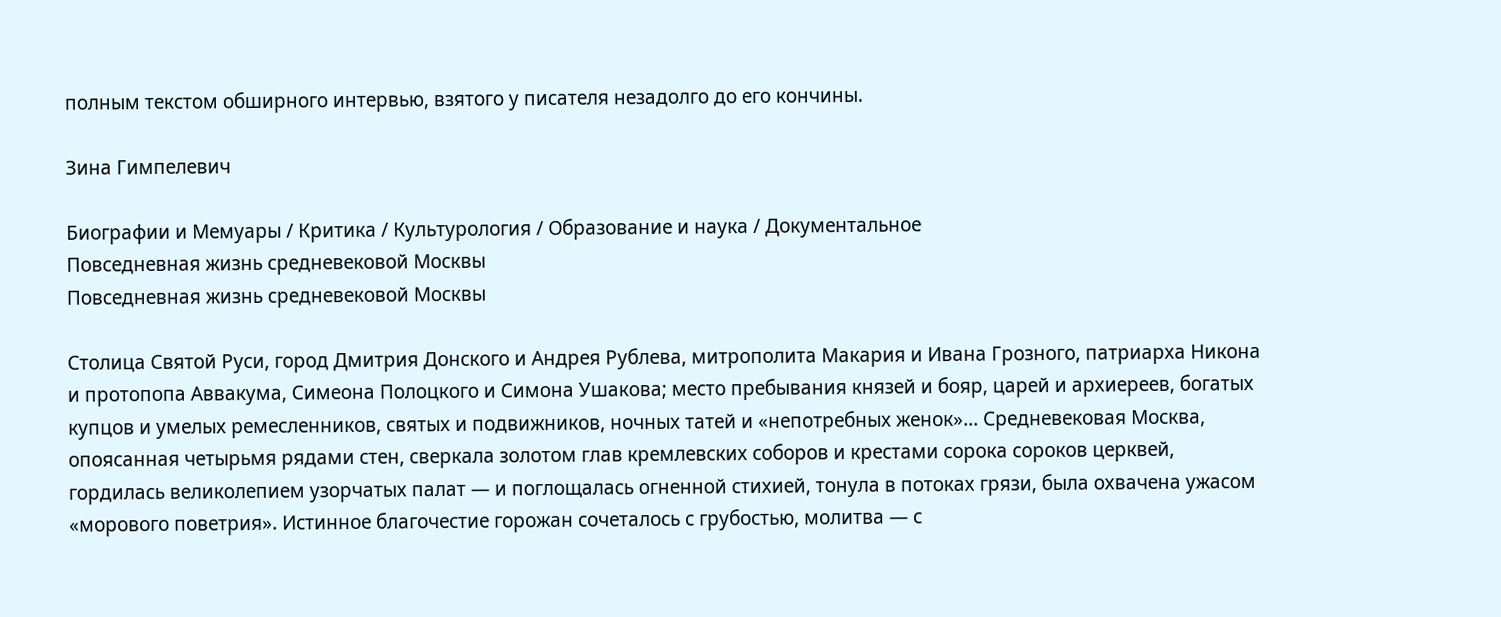полным текстом обширного интервью, взятого у писателя незадолго до его кончины.

Зина Гимпелевич

Биографии и Мемуары / Критика / Культурология / Образование и наука / Документальное
Повседневная жизнь средневековой Москвы
Повседневная жизнь средневековой Москвы

Столица Святой Руси, город Дмитрия Донского и Андрея Рублева, митрополита Макария и Ивана Грозного, патриарха Никона и протопопа Аввакума, Симеона Полоцкого и Симона Ушакова; место пребывания князей и бояр, царей и архиереев, богатых купцов и умелых ремесленников, святых и подвижников, ночных татей и «непотребных женок»... Средневековая Москва, опоясанная четырьмя рядами стен, сверкала золотом глав кремлевских соборов и крестами сорока сороков церквей, гордилась великолепием узорчатых палат — и поглощалась огненной стихией, тонула в потоках грязи, была охвачена ужасом «морового поветрия». Истинное благочестие горожан сочеталось с грубостью, молитва — с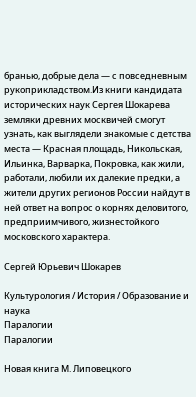бранью, добрые дела — с повседневным рукоприкладством.Из книги кандидата исторических наук Сергея Шокарева земляки древних москвичей смогут узнать, как выглядели знакомые с детства места — Красная площадь, Никольская, Ильинка, Варварка, Покровка, как жили, работали, любили их далекие предки, а жители других регионов России найдут в ней ответ на вопрос о корнях деловитого, предприимчивого, жизнестойкого московского характера.

Сергей Юрьевич Шокарев

Культурология / История / Образование и наука
Паралогии
Паралогии

Новая книга М. Липовецкого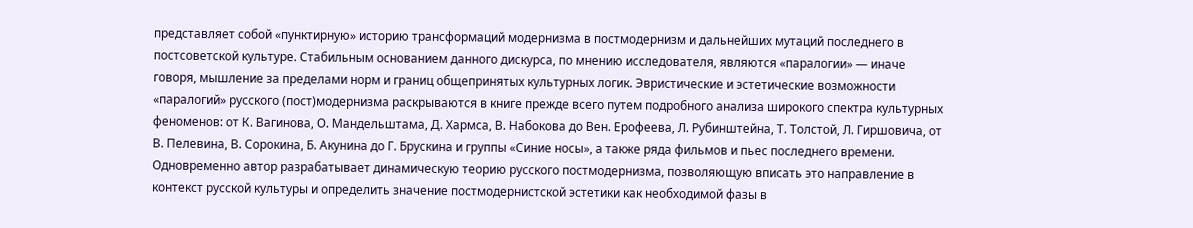представляет собой «пунктирную» историю трансформаций модернизма в постмодернизм и дальнейших мутаций последнего в постсоветской культуре. Стабильным основанием данного дискурса, по мнению исследователя, являются «паралогии» — иначе говоря, мышление за пределами норм и границ общепринятых культурных логик. Эвристические и эстетические возможности «паралогий» русского (пост)модернизма раскрываются в книге прежде всего путем подробного анализа широкого спектра культурных феноменов: от К. Вагинова, О. Мандельштама, Д. Хармса, В. Набокова до Вен. Ерофеева, Л. Рубинштейна, Т. Толстой, Л. Гиршовича, от В. Пелевина, В. Сорокина, Б. Акунина до Г. Брускина и группы «Синие носы», а также ряда фильмов и пьес последнего времени. Одновременно автор разрабатывает динамическую теорию русского постмодернизма, позволяющую вписать это направление в контекст русской культуры и определить значение постмодернистской эстетики как необходимой фазы в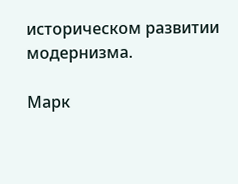историческом развитии модернизма.

Марк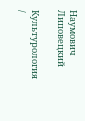Наумович Липовецкий

Культурология /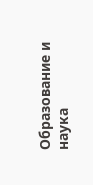Образование и наука